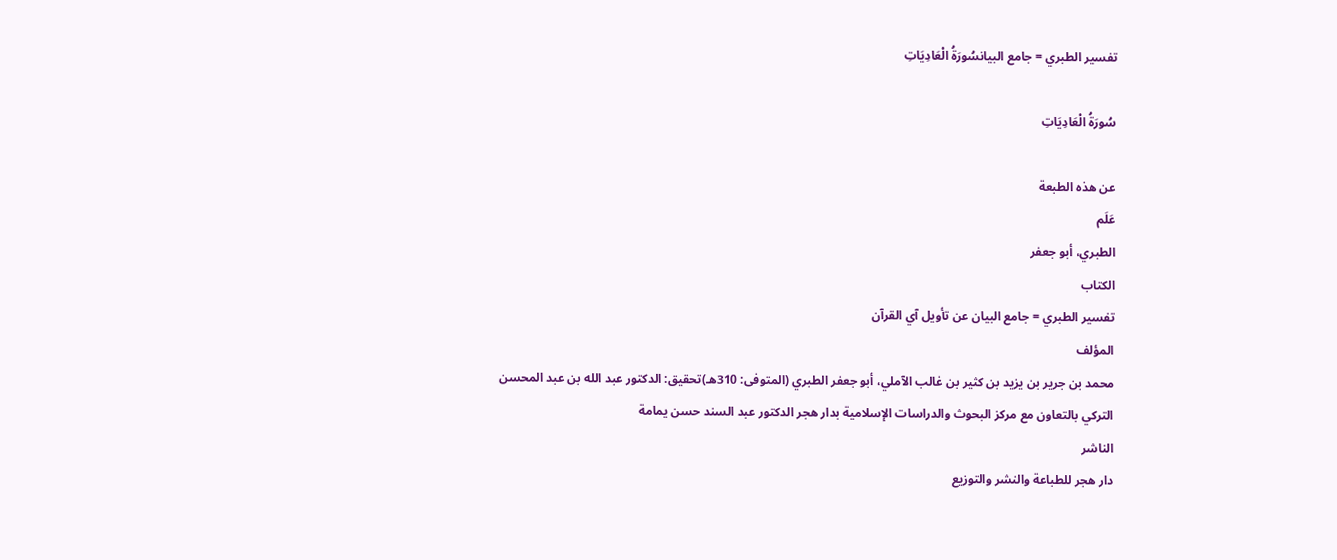تفسير الطبري = جامع البيانسُورَةُ الْعَادِيَاتِ

سُورَةُ الْعَادِيَاتِ

عن هذه الطبعة
عَلَم
الطبري، أبو جعفر
الكتاب
تفسير الطبري = جامع البيان عن تأويل آي القرآن
المؤلف
محمد بن جرير بن يزيد بن كثير بن غالب الآملي، أبو جعفر الطبري (المتوفى: 310هـ)تحقيق: الدكتور عبد الله بن عبد المحسن التركي بالتعاون مع مركز البحوث والدراسات الإسلامية بدار هجر الدكتور عبد السند حسن يمامة
الناشر
دار هجر للطباعة والنشر والتوزيع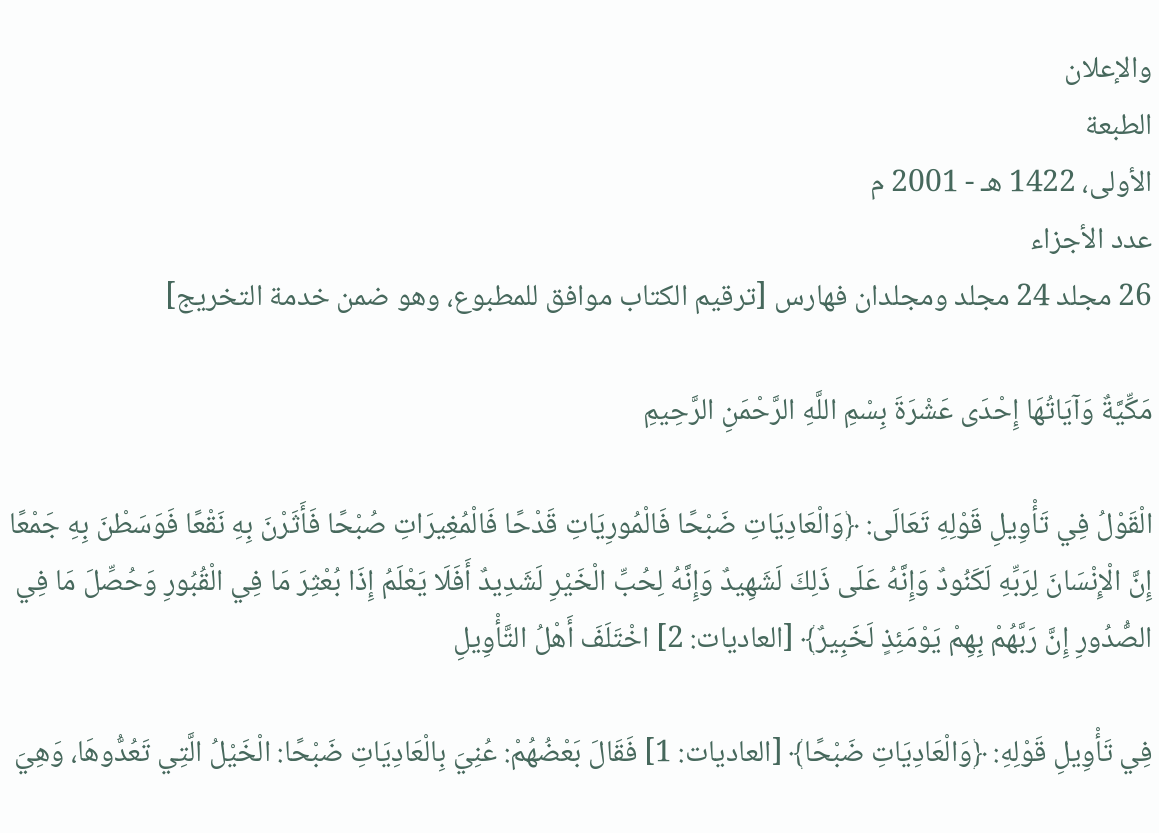والإعلان
الطبعة
الأولى، 1422 هـ - 2001 م
عدد الأجزاء
26 مجلد 24 مجلد ومجلدان فهارس [ترقيم الكتاب موافق للمطبوع، وهو ضمن خدمة التخريج]

مَكِّيَّةٌ وَآيَاتُهَا إِحْدَى عَشْرَةَ بِسْمِ اللَّهِ الرَّحْمَنِ الرَّحِيمِ

الْقَوْلُ فِي تَأْوِيلِ قَوْلِهِ تَعَالَى: ﴿وَالْعَادِيَاتِ ضَبْحًا فَالْمُورِيَاتِ قَدْحًا فَالْمُغِيرَاتِ صُبْحًا فَأَثَرْنَ بِهِ نَقْعًا فَوَسَطْنَ بِهِ جَمْعًا إِنَّ الْإِنْسَانَ لِرَبِّهِ لَكَنُودٌ وَإِنَّهُ عَلَى ذَلِكَ لَشَهِيدٌ وَإِنَّهُ لِحُبِّ الْخَيْرِ لَشَدِيدٌ أَفَلَا يَعْلَمُ إِذَا بُعْثِرَ مَا فِي الْقُبُورِ وَحُصِّلَ مَا فِي الصُّدُورِ إِنَّ رَبَّهُمْ بِهِمْ يَوْمَئِذٍ لَخَبِيرٌ﴾ [العاديات: 2] اخْتَلَفَ أَهْلُ التَّأْوِيلِ

فِي تَأْوِيلِ قَوْلِهِ: ﴿وَالْعَادِيَاتِ ضَبْحًا﴾ [العاديات: 1] فَقَالَ بَعْضُهُمْ: عُنِيَ بِالْعَادِيَاتِ ضَبْحًا: الْخَيْلُ الَّتِي تَعُدُّوهَا، وَهِيَ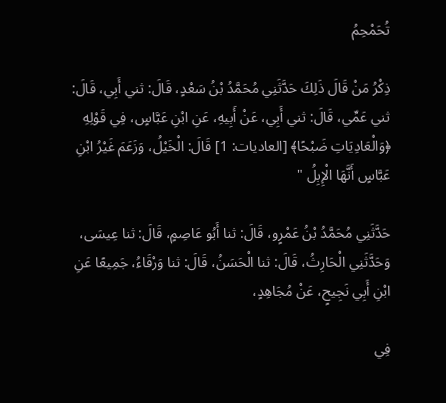تُحَمْحِمُ

ذِكْرُ مَنْ قَالَ ذَلِكَ حَدَّثَنِي مُحَمَّدُ بْنُ سَعْدٍ، قَالَ: ثني أَبِي، قَالَ: ثني عَمِّي، قَالَ: ثني أَبِي، عَنْ أَبِيهِ، عَنِ ابْنِ عَبَّاسٍ، فِي قَوْلِهِ ﴿وَالْعَادِيَاتِ ضَبْحًا﴾ [العاديات: 1] قَالَ: الْخَيْلُ، وَزَعَمَ غَيْرُ ابْنِ عَبَّاسٍ أَنَّهَا الْإِبِلُ "

حَدَّثَنِي مُحَمَّدُ بْنُ عَمْرٍو، قَالَ: ثنا أَبُو عَاصِمٍ، قَالَ: ثنا عِيسَى، وَحَدَّثَنِي الْحَارِثُ، قَالَ: ثنا الْحَسَنُ، قَالَ: ثنا وَرْقَاءُ، جَمِيعًا عَنِ ابْنِ أَبِي نَجِيحٍ، عَنْ مُجَاهِدٍ،

فِي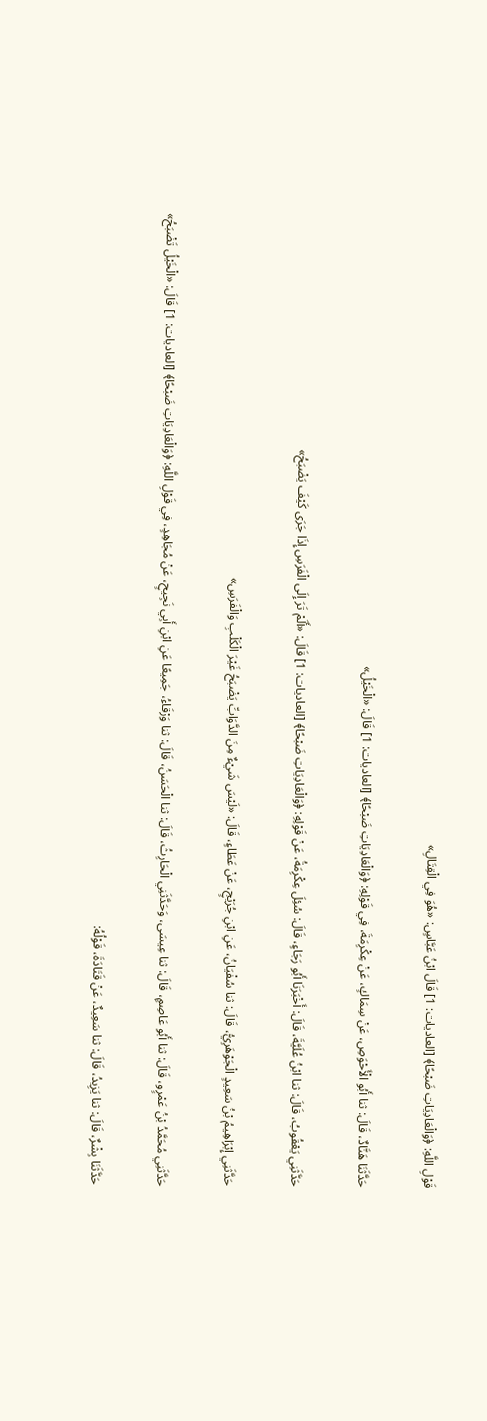قَوْلِ اللَّهِ: ﴿وَالْعَادِيَاتِ ضَبْحًا﴾ [العاديات: 1] قَالَ ابْنُ عَبَّاسٍ: «هُوَ فِي الْقِتَالِ»

حَدَّثَنَا هَنَّادٌ، قَالَ: ثنا أَبُو الْأَحْوَصِ، عَنْ سِمَاكٍ، عَنْ عِكْرِمَةَ، فِي قَوْلِهِ: ﴿وَالْعَادِيَاتِ ضَبْحًا﴾ [العاديات: 1] قَالَ: «الْخَيْلُ»

حَدَّثَنِي يَعْقُوبُ، قَالَ: ثنا ابْنُ عُلَيَّةَ، قَالَ: أَخْبَرَنَا أَبُو رَجَاءٍ، قَالَ: سُئِلَ عِكْرِمَةُ، عَنْ قَوْلِهِ: ﴿وَالْعَادِيَاتِ ضَبْحًا﴾ [العاديات: 1] قَالَ: «أَلَمْ تَرَ إِلَى الْفَرَسِ إِذَا جَرَى كَيْفَ يَضْبَحُ»

حَدَّثَنِي إِبْرَاهِيمُ بْنُ سَعِيدٍ الْجَوْهَرِيُّ، قَالَ: ثنا سُفْيَانُ، عَنِ ابْنِ جُرَيْجٍ، عَنْ عَطَاءٍ، قَالَ: «لَيْسَ شَيْءٌ مِنَ الدَّوَابِّ يَضْبَحُ غَيْرَ الْكَلْبِ وَالْفَرَسِ»

حَدَّثَنِي مُحَمَّدُ بْنُ عَمْرٍو، قَالَ: ثنا أَبُو عَاصِمٍ، قَالَ: ثنا عِيسَى، وَحَدَّثَنِي الْحَارِثُ، قَالَ: ثنا الْحَسَنُ، قَالَ: ثنا وَرْقَاءُ، جَمِيعًا عَنِ ابْنِ أَبِي نَجِيحٍ، عَنْ مُجَاهِدٍ، فِي قَوْلِ اللَّهِ: ﴿وَالْعَادِيَاتِ ضَبْحًا﴾ [العاديات: 1] قَالَ: «الْخَيْلُ تَضْبَحُ»

حَدَّثَنَا بِشْرٌ، قَالَ: ثنا يَزِيدُ، قَالَ: ثنا سَعِيدٌ، عَنْ قَتَادَةَ، قَوْلُهُ: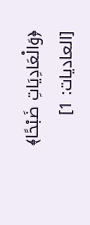﴿وَالْعَادِيَاتِ ضَبْحًا﴾ [العاديات: 1]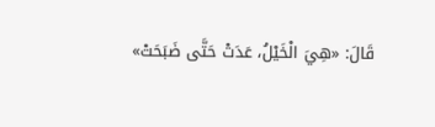قَالَ: «هِيَ الْخَيْلُ، عَدَتْ حَتَّى ضَبَحَتْ»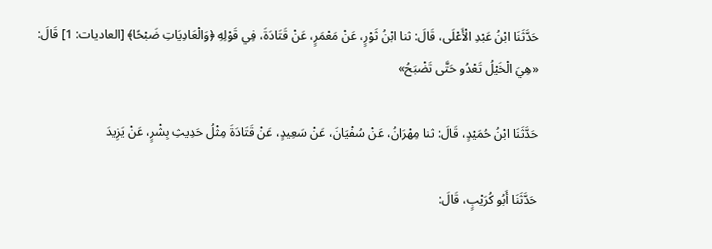حَدَّثَنَا ابْنُ عَبْدِ الْأَعْلَى، قَالَ: ثنا ابْنُ ثَوْرٍ، عَنْ مَعْمَرٍ، عَنْ قَتَادَةَ، فِي قَوْلِهِ ﴿وَالْعَادِيَاتِ ضَبْحًا﴾ [العاديات: 1] قَالَ: «هِيَ الْخَيْلُ تَعْدُو حَتَّى تَضْبَحُ»

حَدَّثَنَا ابْنُ حُمَيْدٍ، قَالَ: ثنا مِهْرَانُ، عَنْ سُفْيَانَ، عَنْ سَعِيدٍ، عَنْ قَتَادَةَ مِثْلُ حَدِيثِ بِشْرٍ، عَنْ يَزِيدَ

حَدَّثَنَا أَبُو كُرَيْبٍ، قَالَ: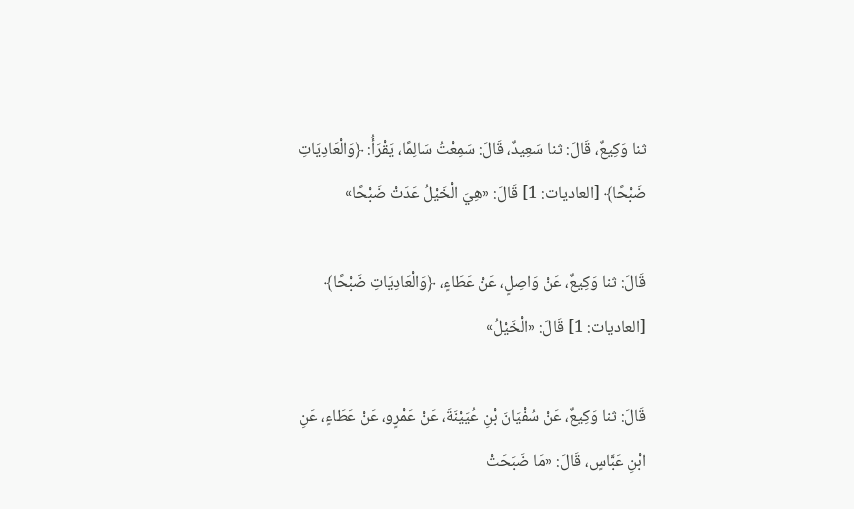ثنا وَكِيعٌ، قَالَ: ثنا سَعِيدٌ، قَالَ: سَمِعْتُ سَالِمًا، يَقْرَأُ: ﴿وَالْعَادِيَاتِ ضَبْحًا﴾ [العاديات: 1] قَالَ: «هِيَ الْخَيْلُ عَدَتْ ضَبْحًا»

قَالَ: ثنا وَكِيعٌ، عَنْ وَاصِلٍ، عَنْ عَطَاءٍ، ﴿وَالْعَادِيَاتِ ضَبْحًا﴾ [العاديات: 1] قَالَ: «الْخَيْلُ»

قَالَ: ثنا وَكِيعٌ، عَنْ سُفْيَانَ بْنِ عُيَيْنَةَ، عَنْ عَمْرٍو، عَنْ عَطَاءٍ، عَنِ ابْنِ عَبَّاسٍ، قَالَ: «مَا ضَبَحَتْ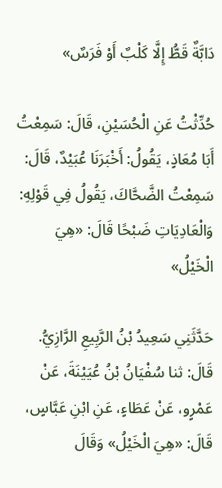دَابَّةٌ قَطُّ إِلَّا كَلْبٌ أَوْ فَرَسٌ»

حُدِّثْتُ عَنِ الْحُسَيْنِ، قَالَ: سَمِعْتُ أَبَا مُعَاذٍ، يَقُولُ: أَخْبَرَنَا عُبَيْدٌ، قَالَ: سَمِعْتُ الضَّحَّاكَ، يَقُولُ فِي قَوْلِهِ: وَالْعَادِيَاتِ ضَبْحًا قَالَ: «هِيَ الْخَيْلُ»

حَدَّثَنِي سَعِيدُ بْنُ الرَّبِيعِ الرَّازِيُّ.
قَالَ: ثنا سُفْيَانُ بْنُ عُيَيْنَةَ، عَنْ عَمْرٍو، عَنْ عَطَاءٍ، عَنِ ابْنِ عَبَّاسٍ، قَالَ: «هِيَ الْخَيْلُ» وَقَالَ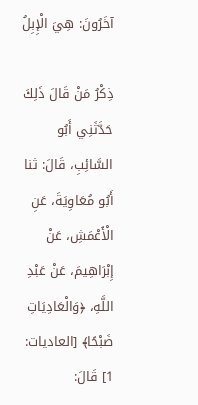آخَرُونَ: هِيَ الْإِبِلُ

ذِكْرُ مَنْ قَالَ ذَلِكَ حَدَّثَنِي أَبُو السَّائِبِ، قَالَ: ثنا أَبُو مُعَاوِيَةَ، عَنِ الْأَعْمَشِ، عَنْ إِبْرَاهِيمَ، عَنْ عَبْدِ اللَّهِ، ﴿وَالْعَادِيَاتِ ضَبْحًا﴾ [العاديات: 1] قَالَ: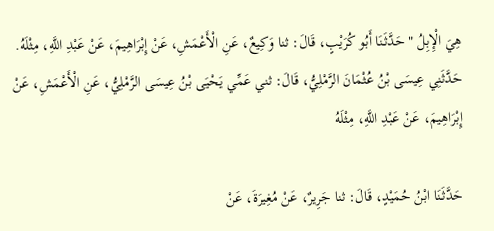هِيَ الْإِبِلُ " حَدَّثَنَا أَبُو كُرَيْبٍ، قَالَ: ثنا وَكِيعٌ، عَنِ الْأَعْمَشِ، عَنْ إِبْرَاهِيمَ، عَنْ عَبْدِ اللَّهِ، مِثْلَهُ.
حَدَّثَنِي عِيسَى بْنُ عُثْمَانَ الرَّمْلِيُّ، قَالَ: ثني عَمِّي يَحْيَى بْنُ عِيسَى الرَّمْلِيُّ، عَنِ الْأَعْمَشِ، عَنْ إِبْرَاهِيمَ، عَنْ عَبْدِ اللَّهِ، مِثْلَهُ

حَدَّثَنَا ابْنُ حُمَيْدٍ، قَالَ: ثنا جَرِيرٌ، عَنْ مُغِيرَةَ، عَنْ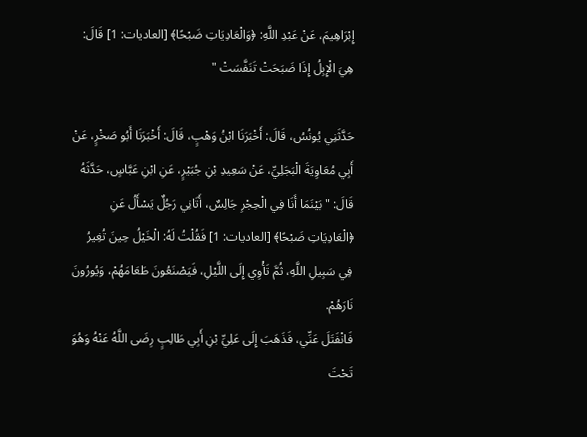إِبْرَاهِيمَ، عَنْ عَبْدِ اللَّهِ: ﴿وَالْعَادِيَاتِ ضَبْحًا﴾ [العاديات: 1] قَالَ: هِيَ الْإِبِلُ إِذَا ضَبَحَتْ تَنَفَّسَتْ "

حَدَّثَنِي يُونُسُ، قَالَ: أَخْبَرَنَا ابْنُ وَهْبٍ، قَالَ: أَخْبَرَنَا أَبُو صَخْرٍ، عَنْ أَبِي مُعَاوِيَةَ الْبَجَلِيِّ، عَنْ سَعِيدِ بْنِ جُبَيْرٍ، عَنِ ابْنِ عَبَّاسٍ، حَدَّثَهُ قَالَ: " بَيْنَمَا أَنَا فِي الْحِجْرِ جَالِسٌ، أَتَانِي رَجُلٌ يَسْأَلُ عَنِ ﴿الْعَادِيَاتِ ضَبْحًا﴾ [العاديات: 1] فَقُلْتُ لَهُ: الْخَيْلُ حِينَ تُغِيرُ فِي سَبِيلِ اللَّهِ، ثُمَّ تَأْوِي إِلَى اللَّيْلِ، فَيَصْنَعُونَ طَعَامَهُمْ، وَيُورُونَ نَارَهُمْ.
فَانْفَتَلَ عَنِّي، فَذَهَبَ إِلَى عَلِيِّ بْنِ أَبِي طَالِبٍ رِضَى اللَّهُ عَنْهُ وَهُوَ تَحْتَ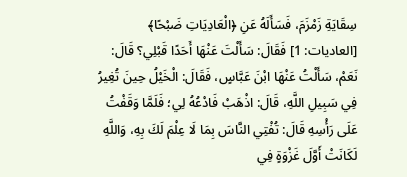سِقَايَةِ زَمْزَمَ، فَسَأَلَهُ عَنِ ﴿الْعَادِيَاتِ ضَبْحًا﴾ [العاديات: 1] فَقَالَ: سَأَلْتَ عَنْهَا أَحَدًا قَبْلِي؟ قَالَ: نَعَمْ، سَأَلْتُ عَنْهَا ابْنَ عَبَّاسٍ، فَقَالَ: الْخَيْلُ حِينَ تُغِيرُ فِي سَبِيلِ اللَّهِ، قَالَ: اذْهَبْ فَادْعُهُ لِي؛ فَلَمَّا وَقَفْتُ عَلَى رَأْسِهِ قَالَ: تُفْتِي النَّاسَ بِمَا لَا عِلْمَ لَكَ بِهِ، وَاللَّهِ لَكَانَتْ أَوَّلَ غَزْوَةٍ فِي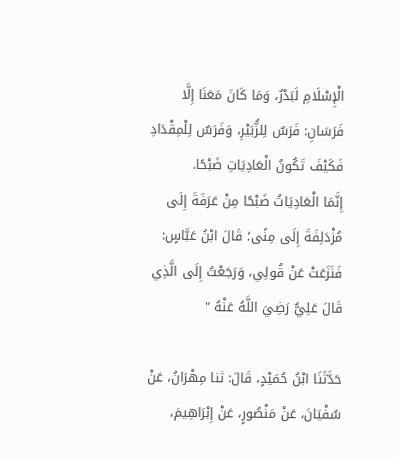الْإِسْلَامِ لَبَدْرٌ، وَمَا كَانَ مَعَنَا إِلَّا فَرَسَانِ: فَرَسٌ لِلزُّبَيْرِ، وَفَرَسٌ لِلْمِقْدَادِ فَكَيْفَ تَكُونُ الْعَادِيَاتِ ضَبْحًا.
إِنَّمَا الْعَادِيَاتُ ضَبْحًا مِنْ عَرَفَةَ إِلَى مُزْدَلِفَةَ إِلَى مِنًى؛ قَالَ ابْنُ عَبَّاسٍ: فَنَزَعَتْ عَنْ قُولِي، وَرَجَعْتُ إِلَى الَّذِي قَالَ عَلِيٌّ رَضِيَ اللَّهُ عَنْهُ "

حَدَّثَنَا ابْنُ حُمَيْدٍ، قَالَ: ثنا مِهْرَانُ، عَنْ سُفْيَانَ، عَنْ مَنْصُورٍ، عَنْ إِبْرَاهِيمَ،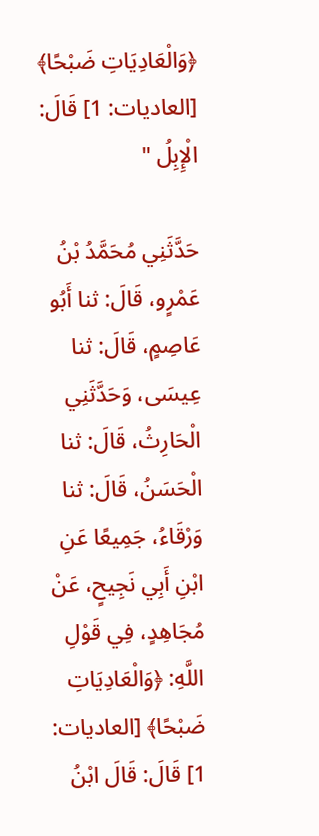﴿وَالْعَادِيَاتِ ضَبْحًا﴾ [العاديات: 1] قَالَ: الْإِبِلُ "

حَدَّثَنِي مُحَمَّدُ بْنُ عَمْرٍو، قَالَ: ثنا أَبُو عَاصِمٍ، قَالَ: ثنا عِيسَى، وَحَدَّثَنِي الْحَارِثُ، قَالَ: ثنا الْحَسَنُ، قَالَ: ثنا وَرْقَاءُ، جَمِيعًا عَنِ ابْنِ أَبِي نَجِيحٍ، عَنْ مُجَاهِدٍ، فِي قَوْلِ اللَّهِ: ﴿وَالْعَادِيَاتِ ضَبْحًا﴾ [العاديات: 1] قَالَ: قَالَ ابْنُ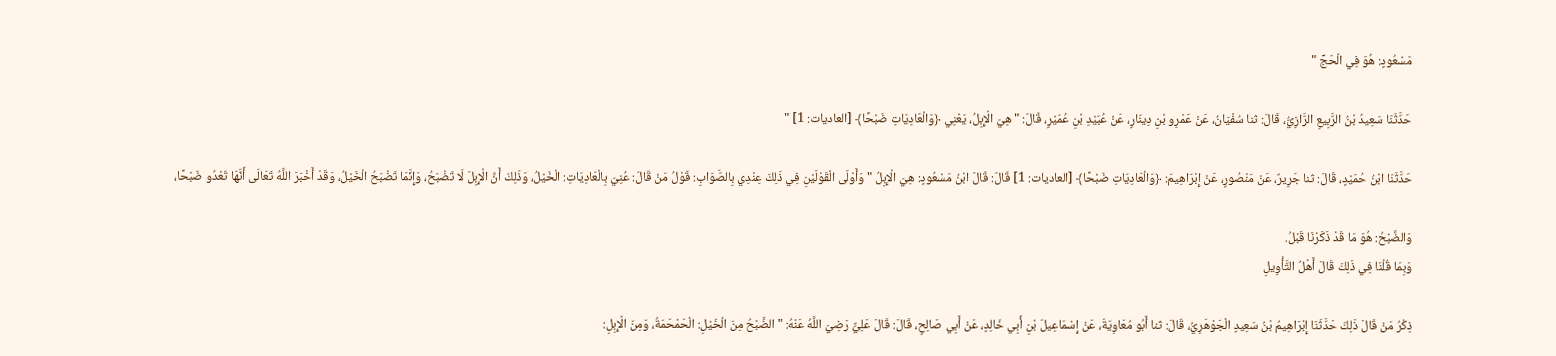مَسْعُودٍ: هُوَ فِي الْحَجِّ "

حَدَّثَنَا سَعِيدُ بْنُ الرَّبِيعِ الرَّازِيُّ، قَالَ: ثنا سُفْيَانُ، عَنْ عَمْرِو بْنِ دِينَارٍ، عَنْ عُبَيْدِ بْنِ عُمَيْرٍ، قَالَ: " هِيَ الْإِبِلُ، يَعْنِي ﴿وَالْعَادِيَاتِ ضَبْحًا﴾ [العاديات: 1] "

حَدَّثَنَا ابْنُ حُمَيْدٍ، قَالَ: ثنا جَرِيرٌ، عَنْ مَنْصُورٍ، عَنْ إِبْرَاهِيمَ: ﴿وَالْعَادِيَاتِ ضَبْحًا﴾ [العاديات: 1] قَالَ: قَالَ ابْنُ مَسْعُودٍ: هِيَ الْإِبِلُ " وَأَوْلَى الْقَوْلَيْنِ فِي ذَلِكَ عِنْدِي بِالصَّوَابِ: قَوْلُ مَنْ قَالَ: عُنِيَ بِالْعَادِيَاتِ: الْخَيْلُ، وَذَلِكَ أَنَّ الْإِبِلَ لَا تَضْبَحُ، وَإِنَّمَا تَضْبَحُ الْخَيْلُ، وَقَدْ أَخْبَرَ اللَّهُ تَعَالَى أَنَّهَا تَعْدُو ضَبْحًا،

وَالضَّبْحُ: هُوَ مَا قَدْ ذَكَرْنَا قَبْلُ.
وَبِمَا قُلْنَا فِي ذَلِكَ قَالَ أَهْلُ التَّأْوِيلِ

ذِكْرُ مَنْ قَالَ ذَلِكَ حَدَّثَنَا إِبْرَاهِيمُ بْنُ سَعِيدٍ الْجَوْهَرِيُّ، قَالَ: ثنا أَبُو مُعَاوِيَةَ، عَنْ إِسْمَاعِيلَ بْنِ أَبِي خَالِدٍ، عَنْ أَبِي صَالِحٍ، قَالَ: قَالَ عَلِيٌّ رَضِيَ اللَّهُ عَنْهُ: " الضَّبْحُ مِنَ الْخَيْلِ: الْحَمْحَمَةُ، وَمِنَ الْإِبِلِ: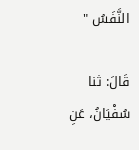النَّفَسُ "

قَالَ: ثنا سُفْيَانُ، عَنِ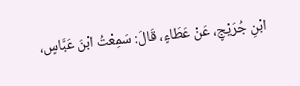ابْنِ جُرَيْجٍ، عَنْ عَطَاءٍ، قَالَ: سَمِعْتُ ابْنَ عَبَّاسٍ،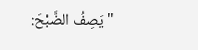" يَصِفُ الضَّبْحَ: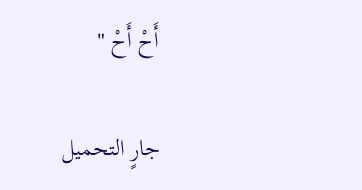أَحْ أَحْ "

جارٍ التحميل